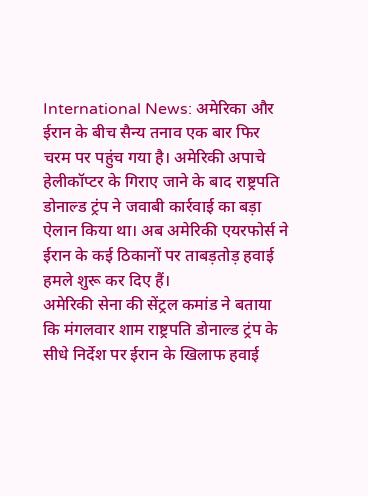International News: अमेरिका और ईरान के बीच सैन्य तनाव एक बार फिर चरम पर पहुंच गया है। अमेरिकी अपाचे हेलीकॉप्टर के गिराए जाने के बाद राष्ट्रपति डोनाल्ड ट्रंप ने जवाबी कार्रवाई का बड़ा ऐलान किया था। अब अमेरिकी एयरफोर्स ने ईरान के कई ठिकानों पर ताबड़तोड़ हवाई हमले शुरू कर दिए हैं।
अमेरिकी सेना की सेंट्रल कमांड ने बताया कि मंगलवार शाम राष्ट्रपति डोनाल्ड ट्रंप के सीधे निर्देश पर ईरान के खिलाफ हवाई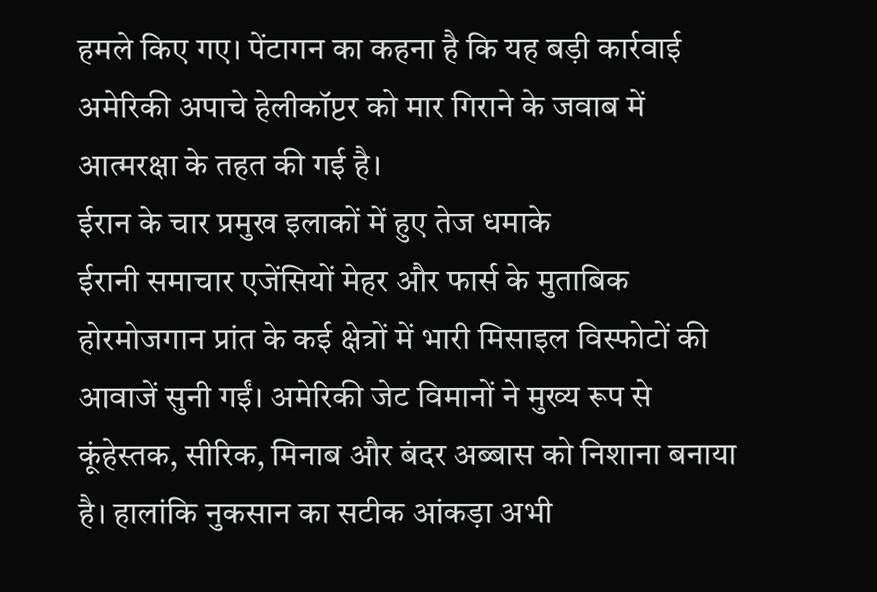हमले किए गए। पेंटागन का कहना है कि यह बड़ी कार्रवाई अमेरिकी अपाचे हेलीकॉप्टर को मार गिराने के जवाब में आत्मरक्षा के तहत की गई है।
ईरान के चार प्रमुख इलाकों में हुए तेज धमाके
ईरानी समाचार एजेंसियों मेहर और फार्स के मुताबिक होरमोजगान प्रांत के कई क्षेत्रों में भारी मिसाइल विस्फोटों की आवाजें सुनी गईं। अमेरिकी जेट विमानों ने मुख्य रूप से कूंहेस्तक, सीरिक, मिनाब और बंदर अब्बास को निशाना बनाया है। हालांकि नुकसान का सटीक आंकड़ा अभी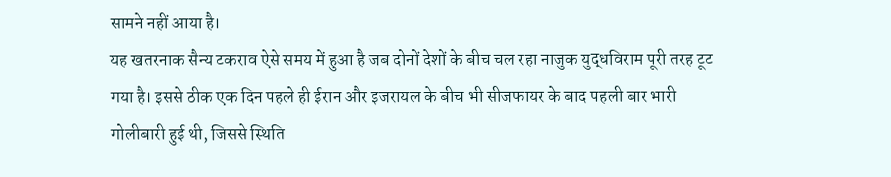सामने नहीं आया है।
यह खतरनाक सैन्य टकराव ऐसे समय में हुआ है जब दोनों देशों के बीच चल रहा नाजुक युद्धविराम पूरी तरह टूट गया है। इससे ठीक एक दिन पहले ही ईरान और इजरायल के बीच भी सीजफायर के बाद पहली बार भारी गोलीबारी हुई थी, जिससे स्थिति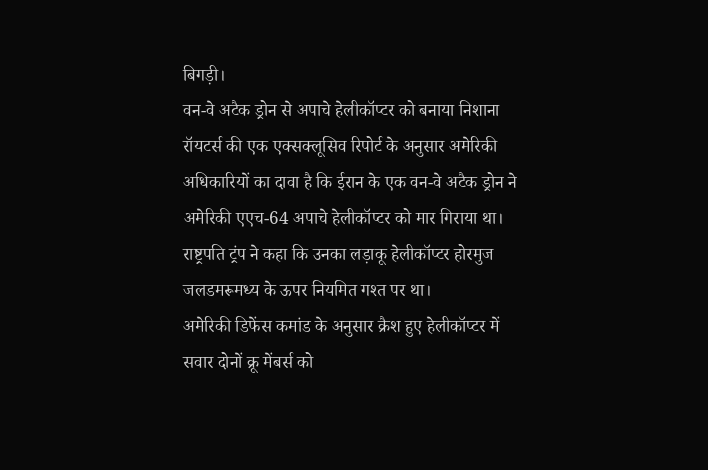बिगड़ी।
वन-वे अटैक ड्रोन से अपाचे हेलीकॉप्टर को बनाया निशाना
रॉयटर्स की एक एक्सक्लूसिव रिपोर्ट के अनुसार अमेरिकी अधिकारियों का दावा है कि ईरान के एक वन-वे अटैक ड्रोन ने अमेरिकी एएच-64 अपाचे हेलीकॉप्टर को मार गिराया था। राष्ट्रपति ट्रंप ने कहा कि उनका लड़ाकू हेलीकॉप्टर होरमुज जलडमरूमध्य के ऊपर नियमित गश्त पर था।
अमेरिकी डिफेंस कमांड के अनुसार क्रैश हुए हेलीकॉप्टर में सवार दोनों क्रू मेंबर्स को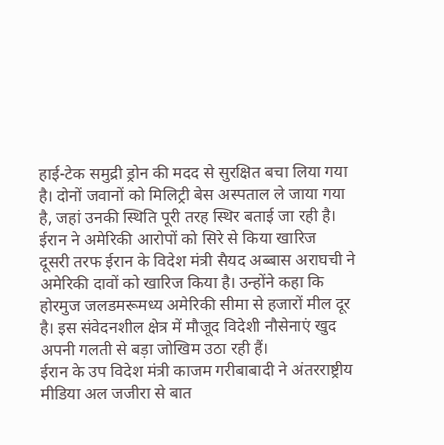हाई-टेक समुद्री ड्रोन की मदद से सुरक्षित बचा लिया गया है। दोनों जवानों को मिलिट्री बेस अस्पताल ले जाया गया है, जहां उनकी स्थिति पूरी तरह स्थिर बताई जा रही है।
ईरान ने अमेरिकी आरोपों को सिरे से किया खारिज
दूसरी तरफ ईरान के विदेश मंत्री सैयद अब्बास अराघची ने अमेरिकी दावों को खारिज किया है। उन्होंने कहा कि होरमुज जलडमरूमध्य अमेरिकी सीमा से हजारों मील दूर है। इस संवेदनशील क्षेत्र में मौजूद विदेशी नौसेनाएं खुद अपनी गलती से बड़ा जोखिम उठा रही हैं।
ईरान के उप विदेश मंत्री काजम गरीबाबादी ने अंतरराष्ट्रीय मीडिया अल जजीरा से बात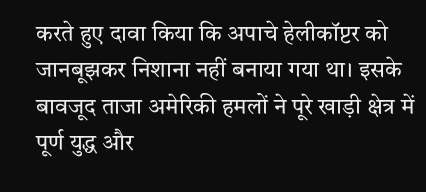करते हुए दावा किया कि अपाचे हेलीकॉप्टर को जानबूझकर निशाना नहीं बनाया गया था। इसके बावजूद ताजा अमेरिकी हमलों ने पूरे खाड़ी क्षेत्र में पूर्ण युद्ध और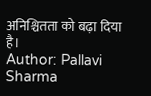अनिश्चितता को बढ़ा दिया है।
Author: Pallavi Sharma